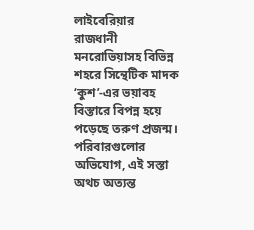লাইবেরিয়ার রাজধানী মনরোভিয়াসহ বিভিন্ন শহরে সিন্থেটিক মাদক ‘কুশ’-এর ভয়াবহ বিস্তারে বিপন্ন হয়ে পড়েছে তরুণ প্রজন্ম। পরিবারগুলোর অভিযোগ, এই সস্তা অথচ অত্যন্ত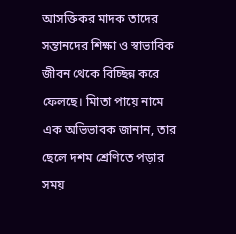আসক্তিকর মাদক তাদের সন্তানদের শিক্ষা ও স্বাভাবিক জীবন থেকে বিচ্ছিন্ন করে ফেলছে। মিাতা পায়ে নামে এক অভিভাবক জানান, তার ছেলে দশম শ্রেণিতে পড়ার সময়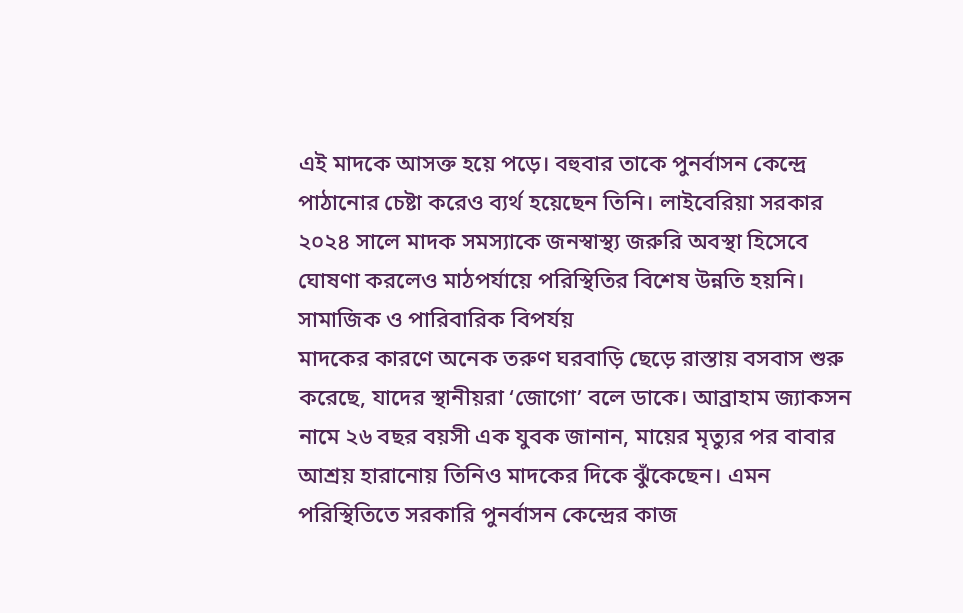এই মাদকে আসক্ত হয়ে পড়ে। বহুবার তাকে পুনর্বাসন কেন্দ্রে পাঠানোর চেষ্টা করেও ব্যর্থ হয়েছেন তিনি। লাইবেরিয়া সরকার ২০২৪ সালে মাদক সমস্যাকে জনস্বাস্থ্য জরুরি অবস্থা হিসেবে ঘোষণা করলেও মাঠপর্যায়ে পরিস্থিতির বিশেষ উন্নতি হয়নি।
সামাজিক ও পারিবারিক বিপর্যয়
মাদকের কারণে অনেক তরুণ ঘরবাড়ি ছেড়ে রাস্তায় বসবাস শুরু করেছে, যাদের স্থানীয়রা ‘জোগো’ বলে ডাকে। আব্রাহাম জ্যাকসন নামে ২৬ বছর বয়সী এক যুবক জানান, মায়ের মৃত্যুর পর বাবার আশ্রয় হারানোয় তিনিও মাদকের দিকে ঝুঁকেছেন। এমন পরিস্থিতিতে সরকারি পুনর্বাসন কেন্দ্রের কাজ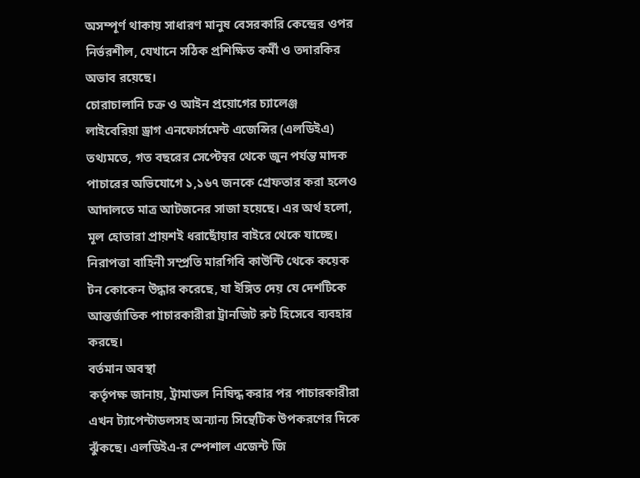অসম্পূর্ণ থাকায় সাধারণ মানুষ বেসরকারি কেন্দ্রের ওপর নির্ভরশীল, যেখানে সঠিক প্রশিক্ষিত কর্মী ও তদারকির অভাব রয়েছে।
চোরাচালানি চক্র ও আইন প্রয়োগের চ্যালেঞ্জ
লাইবেরিয়া ড্রাগ এনফোর্সমেন্ট এজেন্সির (এলডিইএ) তথ্যমতে, গত বছরের সেপ্টেম্বর থেকে জুন পর্যন্ত মাদক পাচারের অভিযোগে ১,১৬৭ জনকে গ্রেফতার করা হলেও আদালতে মাত্র আটজনের সাজা হয়েছে। এর অর্থ হলো, মূল হোতারা প্রায়শই ধরাছোঁয়ার বাইরে থেকে যাচ্ছে। নিরাপত্তা বাহিনী সম্প্রতি মারগিবি কাউন্টি থেকে কয়েক টন কোকেন উদ্ধার করেছে, যা ইঙ্গিত দেয় যে দেশটিকে আন্তর্জাতিক পাচারকারীরা ট্রানজিট রুট হিসেবে ব্যবহার করছে।
বর্তমান অবস্থা
কর্তৃপক্ষ জানায়, ট্রামাডল নিষিদ্ধ করার পর পাচারকারীরা এখন ট্যাপেন্টাডলসহ অন্যান্য সিন্থেটিক উপকরণের দিকে ঝুঁকছে। এলডিইএ-র স্পেশাল এজেন্ট জি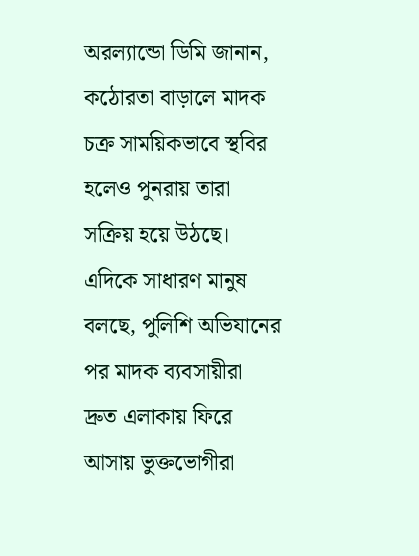অরল্যান্ডো ডিমি জানান, কঠোরতা বাড়ালে মাদক চক্র সাময়িকভাবে স্থবির হলেও পুনরায় তারা সক্রিয় হয়ে উঠছে। এদিকে সাধারণ মানুষ বলছে, পুলিশি অভিযানের পর মাদক ব্যবসায়ীরা দ্রুত এলাকায় ফিরে আসায় ভুক্তভোগীরা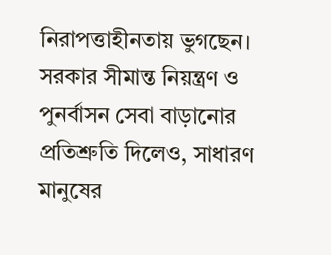নিরাপত্তাহীনতায় ভুগছেন। সরকার সীমান্ত নিয়ন্ত্রণ ও পুনর্বাসন সেবা বাড়ানোর প্রতিশ্রুতি দিলেও, সাধারণ মানুষের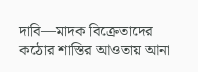দাবি—মাদক বিক্রেতাদের কঠোর শাস্তির আওতায় আনা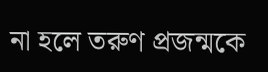না হলে তরুণ প্রজন্মকে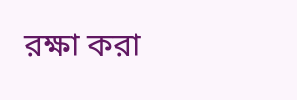রক্ষা করা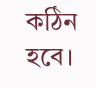কঠিন হবে।